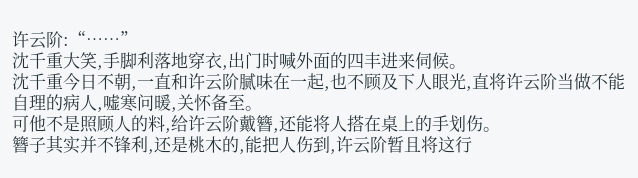许云阶:“……”
沈千重大笑,手脚利落地穿衣,出门时喊外面的四丰进来伺候。
沈千重今日不朝,一直和许云阶腻味在一起,也不顾及下人眼光,直将许云阶当做不能自理的病人,嘘寒问暖,关怀备至。
可他不是照顾人的料,给许云阶戴簪,还能将人搭在桌上的手划伤。
簪子其实并不锋利,还是桃木的,能把人伤到,许云阶暂且将这行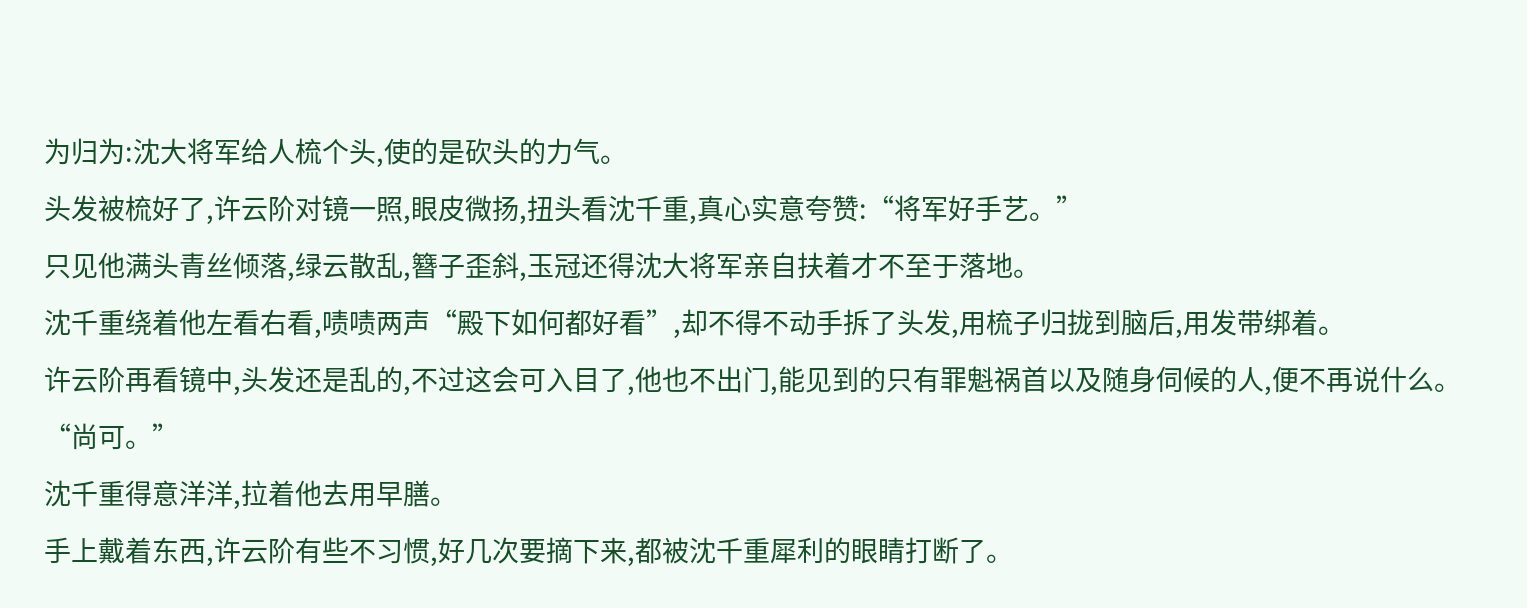为归为:沈大将军给人梳个头,使的是砍头的力气。
头发被梳好了,许云阶对镜一照,眼皮微扬,扭头看沈千重,真心实意夸赞:“将军好手艺。”
只见他满头青丝倾落,绿云散乱,簪子歪斜,玉冠还得沈大将军亲自扶着才不至于落地。
沈千重绕着他左看右看,啧啧两声“殿下如何都好看”,却不得不动手拆了头发,用梳子归拢到脑后,用发带绑着。
许云阶再看镜中,头发还是乱的,不过这会可入目了,他也不出门,能见到的只有罪魁祸首以及随身伺候的人,便不再说什么。
“尚可。”
沈千重得意洋洋,拉着他去用早膳。
手上戴着东西,许云阶有些不习惯,好几次要摘下来,都被沈千重犀利的眼睛打断了。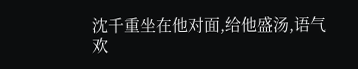沈千重坐在他对面,给他盛汤,语气欢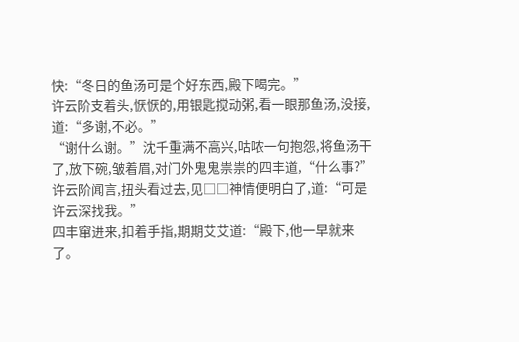快:“冬日的鱼汤可是个好东西,殿下喝完。”
许云阶支着头,恹恹的,用银匙搅动粥,看一眼那鱼汤,没接,道:“多谢,不必。”
“谢什么谢。”沈千重满不高兴,咕哝一句抱怨,将鱼汤干了,放下碗,皱着眉,对门外鬼鬼祟祟的四丰道,“什么事?”
许云阶闻言,扭头看过去,见□□神情便明白了,道:“可是许云深找我。”
四丰窜进来,扣着手指,期期艾艾道:“殿下,他一早就来了。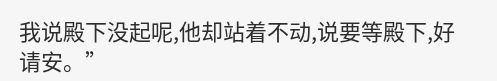我说殿下没起呢,他却站着不动,说要等殿下,好请安。”